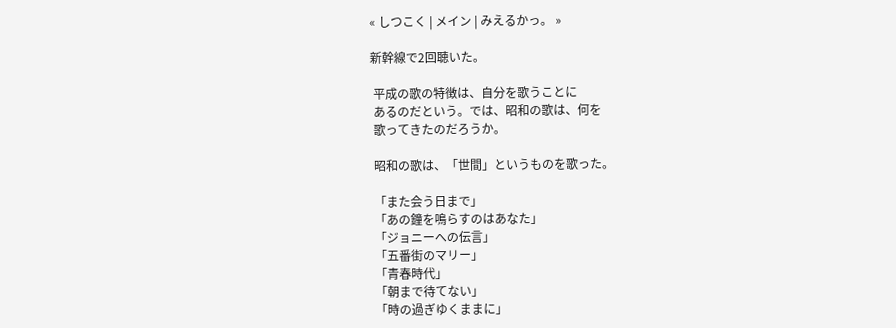« しつこく | メイン | みえるかっ。 »

新幹線で2回聴いた。

 平成の歌の特徴は、自分を歌うことに
 あるのだという。では、昭和の歌は、何を
 歌ってきたのだろうか。

 昭和の歌は、「世間」というものを歌った。

 「また会う日まで」
 「あの鐘を鳴らすのはあなた」
 「ジョニーへの伝言」
 「五番街のマリー」
 「青春時代」
 「朝まで待てない」
 「時の過ぎゆくままに」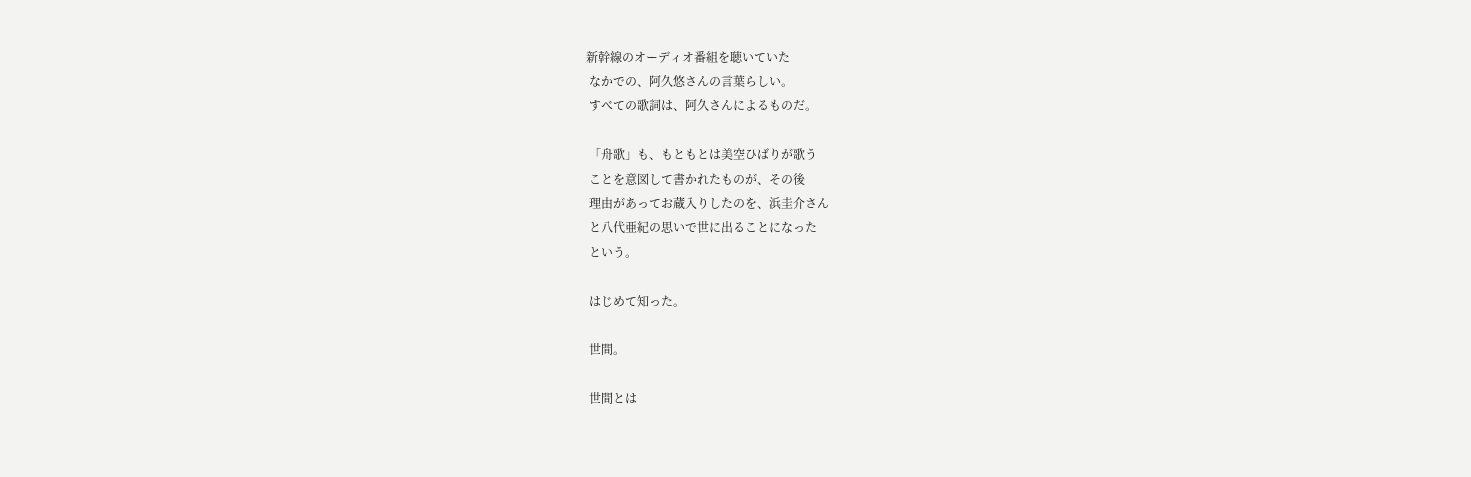新幹線のオーディオ番組を聴いていた
 なかでの、阿久悠さんの言葉らしい。
 すべての歌詞は、阿久さんによるものだ。

 「舟歌」も、もともとは美空ひばりが歌う
 ことを意図して書かれたものが、その後
 理由があってお蔵入りしたのを、浜圭介さん
 と八代亜紀の思いで世に出ることになった
 という。

 はじめて知った。

 世間。

 世間とは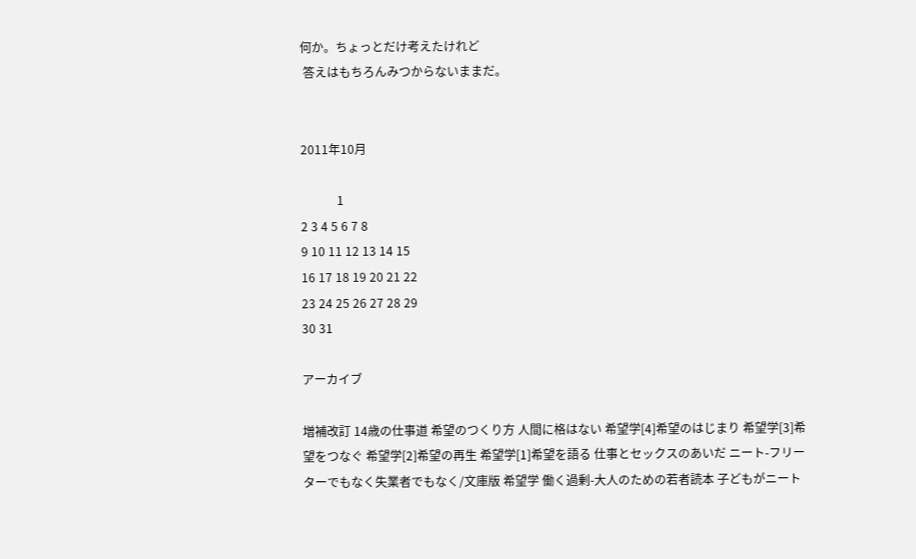何か。ちょっとだけ考えたけれど
 答えはもちろんみつからないままだ。


2011年10月

            1
2 3 4 5 6 7 8
9 10 11 12 13 14 15
16 17 18 19 20 21 22
23 24 25 26 27 28 29
30 31

アーカイブ

増補改訂 14歳の仕事道 希望のつくり方 人間に格はない 希望学[4]希望のはじまり 希望学[3]希望をつなぐ 希望学[2]希望の再生 希望学[1]希望を語る 仕事とセックスのあいだ ニート-フリーターでもなく失業者でもなく/文庫版 希望学 働く過剰-大人のための若者読本 子どもがニート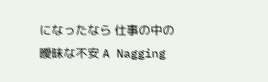になったなら 仕事の中の曖昧な不安 A Nagging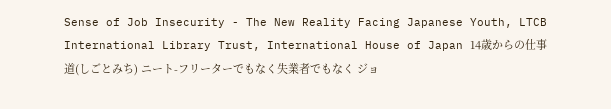Sense of Job Insecurity - The New Reality Facing Japanese Youth, LTCB International Library Trust, International House of Japan 14歳からの仕事道(しごとみち) ニート-フリーターでもなく失業者でもなく ジョ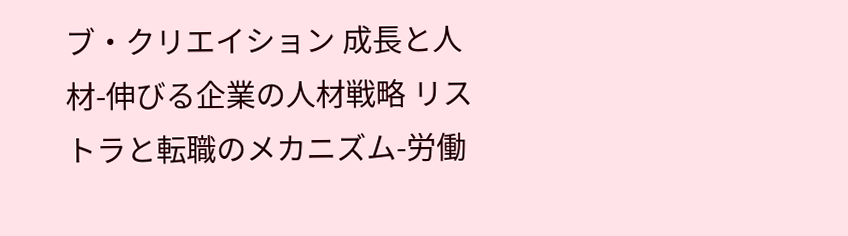ブ・クリエイション 成長と人材-伸びる企業の人材戦略 リストラと転職のメカニズム-労働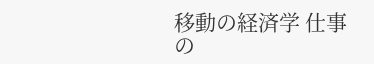移動の経済学 仕事の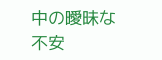中の曖昧な不安